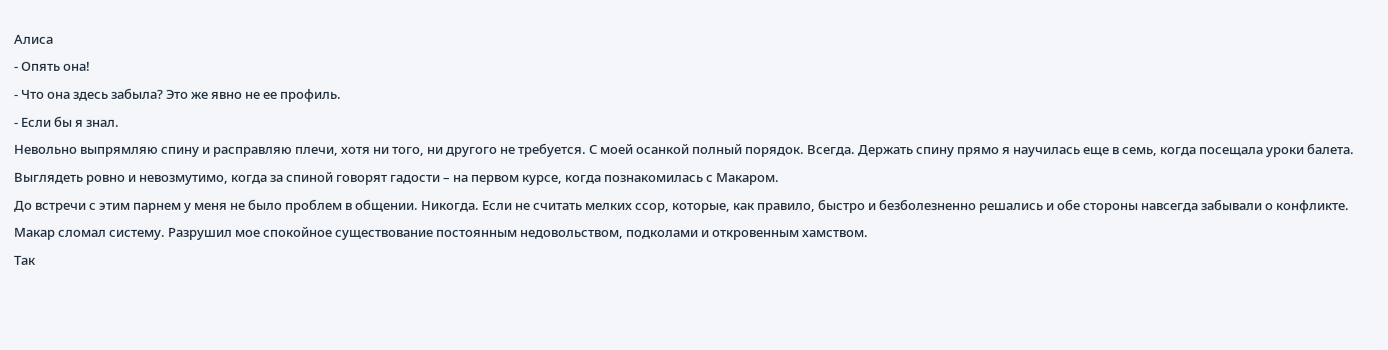Алиса
- Опять она!
- Что она здесь забыла? Это же явно не ее профиль.
- Если бы я знал.
Невольно выпрямляю спину и расправляю плечи, хотя ни того, ни другого не требуется. С моей осанкой полный порядок. Всегда. Держать спину прямо я научилась еще в семь, когда посещала уроки балета. Выглядеть ровно и невозмутимо, когда за спиной говорят гадости – на первом курсе, когда познакомилась с Макаром.
До встречи с этим парнем у меня не было проблем в общении. Никогда. Если не считать мелких ссор, которые, как правило, быстро и безболезненно решались и обе стороны навсегда забывали о конфликте.
Макар сломал систему. Разрушил мое спокойное существование постоянным недовольством, подколами и откровенным хамством.
Так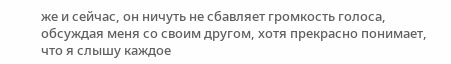же и сейчас, он ничуть не сбавляет громкость голоса, обсуждая меня со своим другом, хотя прекрасно понимает, что я слышу каждое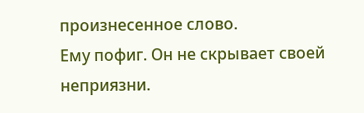произнесенное слово.
Ему пофиг. Он не скрывает своей неприязни.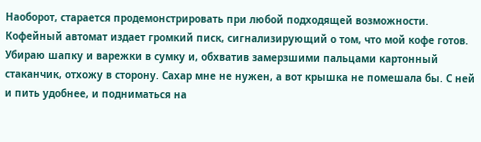Наоборот, старается продемонстрировать при любой подходящей возможности.
Кофейный автомат издает громкий писк, сигнализирующий о том, что мой кофе готов. Убираю шапку и варежки в сумку и, обхватив замерзшими пальцами картонный стаканчик, отхожу в сторону. Сахар мне не нужен, а вот крышка не помешала бы. С ней и пить удобнее, и подниматься на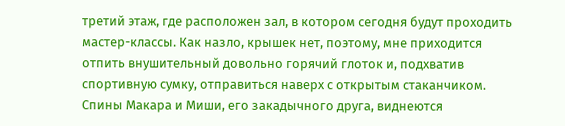третий этаж, где расположен зал, в котором сегодня будут проходить мастер-классы. Как назло, крышек нет, поэтому, мне приходится отпить внушительный довольно горячий глоток и, подхватив спортивную сумку, отправиться наверх с открытым стаканчиком.
Спины Макара и Миши, его закадычного друга, виднеются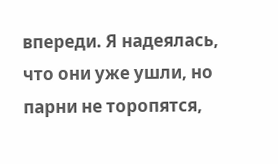впереди. Я надеялась, что они уже ушли, но парни не торопятся,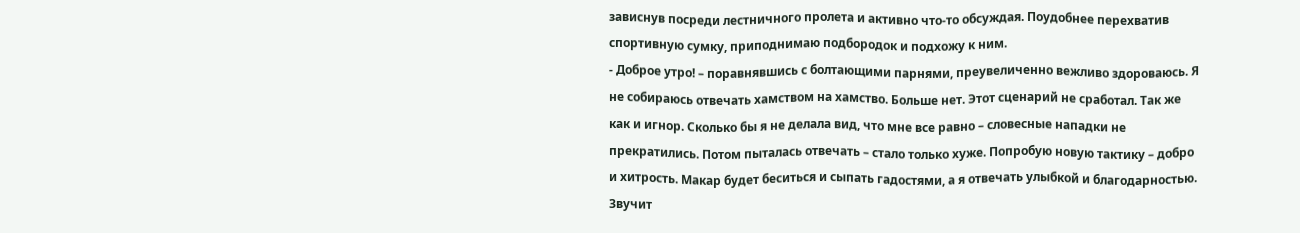зависнув посреди лестничного пролета и активно что-то обсуждая. Поудобнее перехватив спортивную сумку, приподнимаю подбородок и подхожу к ним.
- Доброе утро! – поравнявшись с болтающими парнями, преувеличенно вежливо здороваюсь. Я не собираюсь отвечать хамством на хамство. Больше нет. Этот сценарий не сработал. Так же как и игнор. Сколько бы я не делала вид, что мне все равно – словесные нападки не прекратились. Потом пыталась отвечать – стало только хуже. Попробую новую тактику – добро и хитрость. Макар будет беситься и сыпать гадостями, а я отвечать улыбкой и благодарностью.
Звучит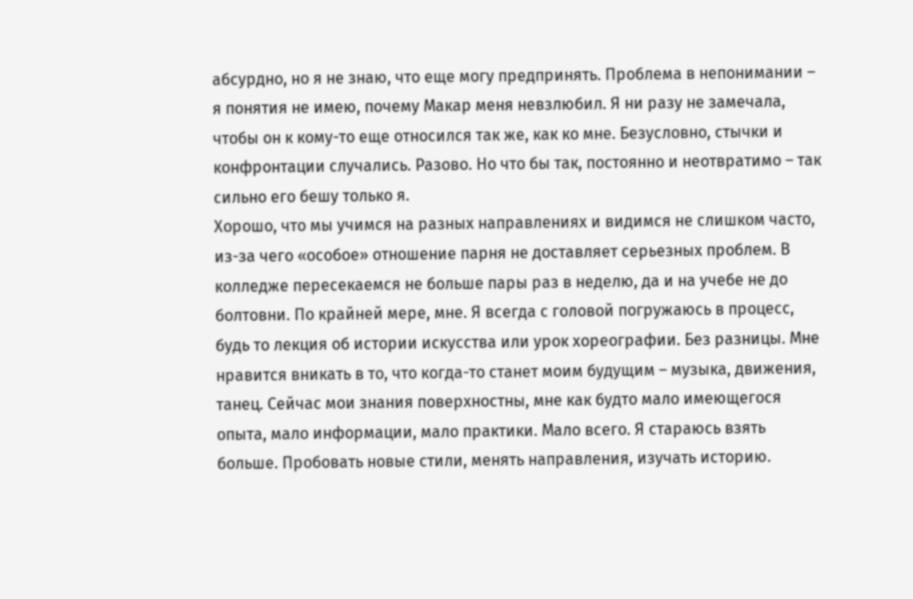абсурдно, но я не знаю, что еще могу предпринять. Проблема в непонимании – я понятия не имею, почему Макар меня невзлюбил. Я ни разу не замечала, чтобы он к кому-то еще относился так же, как ко мне. Безусловно, стычки и конфронтации случались. Разово. Но что бы так, постоянно и неотвратимо – так сильно его бешу только я.
Хорошо, что мы учимся на разных направлениях и видимся не слишком часто, из-за чего «особое» отношение парня не доставляет серьезных проблем. В колледже пересекаемся не больше пары раз в неделю, да и на учебе не до болтовни. По крайней мере, мне. Я всегда с головой погружаюсь в процесс, будь то лекция об истории искусства или урок хореографии. Без разницы. Мне нравится вникать в то, что когда-то станет моим будущим – музыка, движения, танец. Сейчас мои знания поверхностны, мне как будто мало имеющегося опыта, мало информации, мало практики. Мало всего. Я стараюсь взять больше. Пробовать новые стили, менять направления, изучать историю.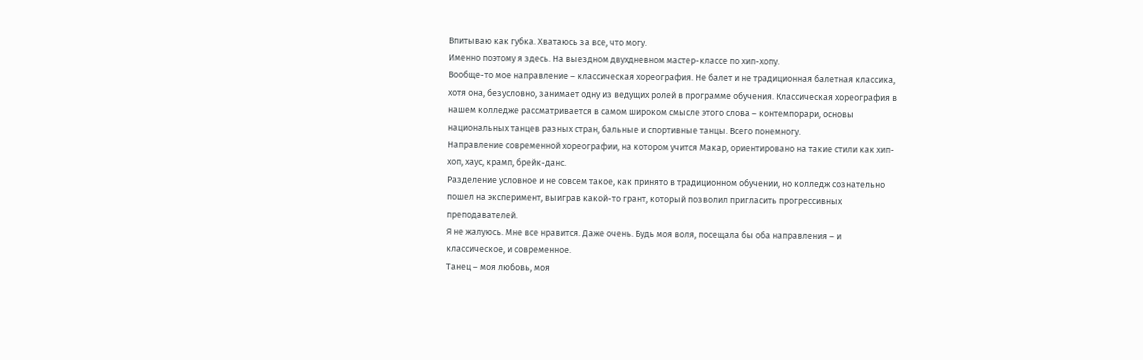Впитываю как губка. Хватаюсь за все, что могу.
Именно поэтому я здесь. На выездном двухдневном мастер-классе по хип-хопу.
Вообще-то мое направление – классическая хореография. Не балет и не традиционная балетная классика, хотя она, безусловно, занимает одну из ведущих ролей в программе обучения. Классическая хореография в нашем колледже рассматривается в самом широком смысле этого слова – контемпорари, основы национальных танцев разных стран, бальные и спортивные танцы. Всего понемногу.
Направление современной хореографии, на котором учится Макар, ориентировано на такие стили как хип-хоп, хаус, крамп, брейк-данс.
Разделение условное и не совсем такое, как принято в традиционном обучении, но колледж сознательно пошел на эксперимент, выиграв какой-то грант, который позволил пригласить прогрессивных преподавателей.
Я не жалуюсь. Мне все нравится. Даже очень. Будь моя воля, посещала бы оба направления – и классическое, и современное.
Танец – моя любовь, моя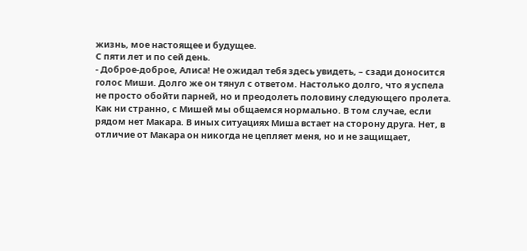жизнь, мое настоящее и будущее.
С пяти лет и по сей день.
- Доброе-доброе, Алиса! Не ожидал тебя здесь увидеть, – сзади доносится голос Миши. Долго же он тянул с ответом. Настолько долго, что я успела не просто обойти парней, но и преодолеть половину следующего пролета.
Как ни странно, с Мишей мы общаемся нормально. В том случае, если рядом нет Макара. В иных ситуациях Миша встает на сторону друга. Нет, в отличие от Макара он никогда не цепляет меня, но и не защищает,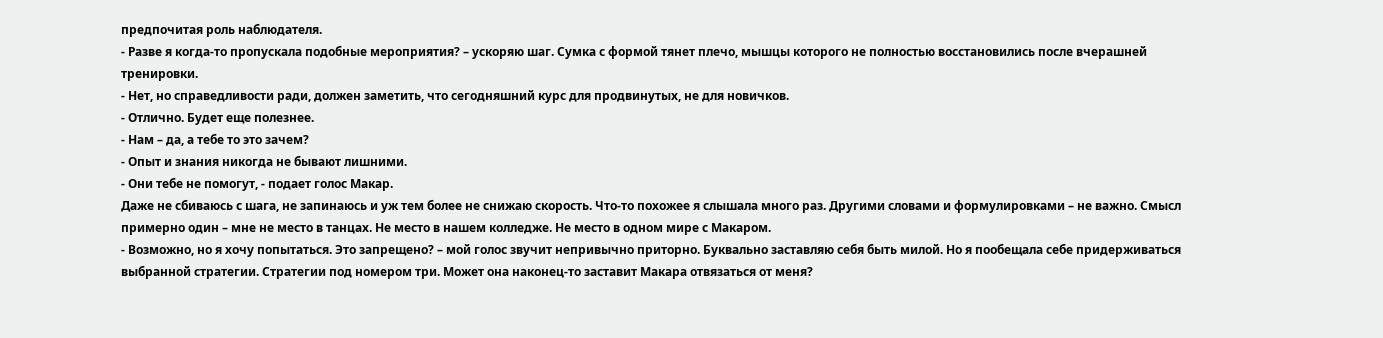предпочитая роль наблюдателя.
- Разве я когда-то пропускала подобные мероприятия? – ускоряю шаг. Сумка с формой тянет плечо, мышцы которого не полностью восстановились после вчерашней тренировки.
- Нет, но справедливости ради, должен заметить, что сегодняшний курс для продвинутых, не для новичков.
- Отлично. Будет еще полезнее.
- Нам – да, а тебе то это зачем?
- Опыт и знания никогда не бывают лишними.
- Они тебе не помогут, - подает голос Макар.
Даже не сбиваюсь с шага, не запинаюсь и уж тем более не снижаю скорость. Что-то похожее я слышала много раз. Другими словами и формулировками – не важно. Смысл примерно один – мне не место в танцах. Не место в нашем колледже. Не место в одном мире с Макаром.
- Возможно, но я хочу попытаться. Это запрещено? – мой голос звучит непривычно приторно. Буквально заставляю себя быть милой. Но я пообещала себе придерживаться выбранной стратегии. Стратегии под номером три. Может она наконец-то заставит Макара отвязаться от меня?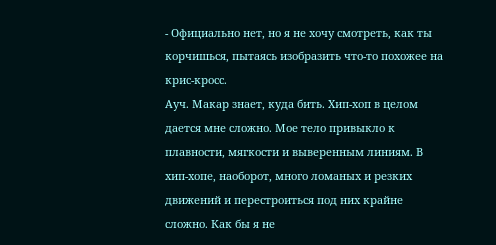- Официально нет, но я не хочу смотреть, как ты корчишься, пытаясь изобразить что-то похожее на крис-кросс.
Ауч. Макар знает, куда бить. Хип-хоп в целом дается мне сложно. Мое тело привыкло к плавности, мягкости и выверенным линиям. В хип-хопе, наоборот, много ломаных и резких движений и перестроиться под них крайне сложно. Как бы я не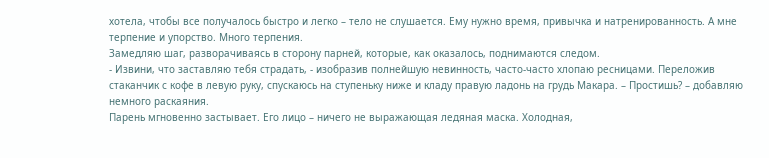хотела, чтобы все получалось быстро и легко – тело не слушается. Ему нужно время, привычка и натренированность. А мне терпение и упорство. Много терпения.
Замедляю шаг, разворачиваясь в сторону парней, которые, как оказалось, поднимаются следом.
- Извини, что заставляю тебя страдать, - изобразив полнейшую невинность, часто-часто хлопаю ресницами. Переложив стаканчик с кофе в левую руку, спускаюсь на ступеньку ниже и кладу правую ладонь на грудь Макара. – Простишь? – добавляю немного раскаяния.
Парень мгновенно застывает. Его лицо – ничего не выражающая ледяная маска. Холодная,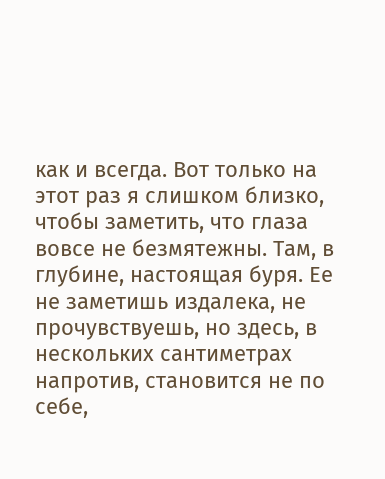как и всегда. Вот только на этот раз я слишком близко, чтобы заметить, что глаза вовсе не безмятежны. Там, в глубине, настоящая буря. Ее не заметишь издалека, не прочувствуешь, но здесь, в нескольких сантиметрах напротив, становится не по себе,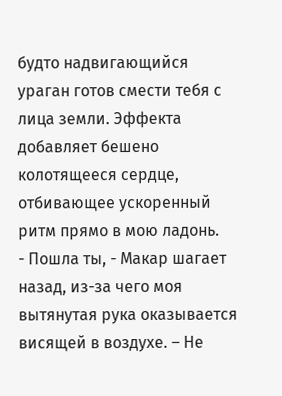будто надвигающийся ураган готов смести тебя с лица земли. Эффекта добавляет бешено колотящееся сердце, отбивающее ускоренный ритм прямо в мою ладонь.
- Пошла ты, - Макар шагает назад, из-за чего моя вытянутая рука оказывается висящей в воздухе. – Не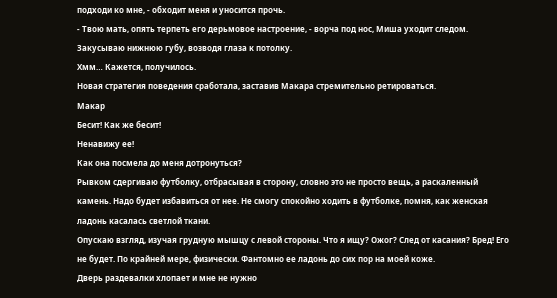подходи ко мне, - обходит меня и уносится прочь.
- Твою мать, опять терпеть его дерьмовое настроение, - ворча под нос, Миша уходит следом.
Закусываю нижнюю губу, возводя глаза к потолку.
Хмм… Кажется, получилось.
Новая стратегия поведения сработала, заставив Макара стремительно ретироваться.
Макар
Бесит! Как же бесит!
Ненавижу ее!
Как она посмела до меня дотронуться?
Рывком сдергиваю футболку, отбрасывая в сторону, словно это не просто вещь, а раскаленный камень. Надо будет избавиться от нее. Не смогу спокойно ходить в футболке, помня, как женская ладонь касалась светлой ткани.
Опускаю взгляд, изучая грудную мышцу с левой стороны. Что я ищу? Ожог? След от касания? Бред! Его не будет. По крайней мере, физически. Фантомно ее ладонь до сих пор на моей коже.
Дверь раздевалки хлопает и мне не нужно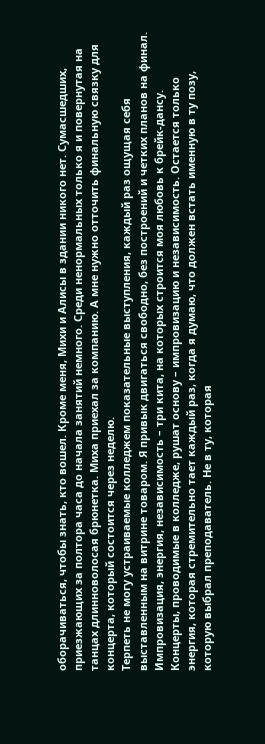оборачиваться, чтобы знать, кто вошел. Кроме меня, Михи и Алисы в здании никого нет. Сумасшедших, приезжающих за полтора часа до начала занятий немного. Среди ненормальных только я и повернутая на танцах длинноволосая брюнетка. Миха приехал за компанию. А мне нужно отточить финальную связку для концерта, который состоится через неделю.
Терпеть не могу устраиваемые колледжем показательные выступления, каждый раз ощущая себя выставленным на витрине товаром. Я привык двигаться свободно, без построений и четких планов на финал. Импровизация, энергия, независимость – три кита, на которых строится моя любовь к брейк-дансу. Концерты, проводимые в колледже, рушат основу – импровизацию и независимость. Остается только энергия, которая стремительно тает каждый раз, когда я думаю, что должен встать именную в ту позу, которую выбрал преподаватель. Не в ту, которая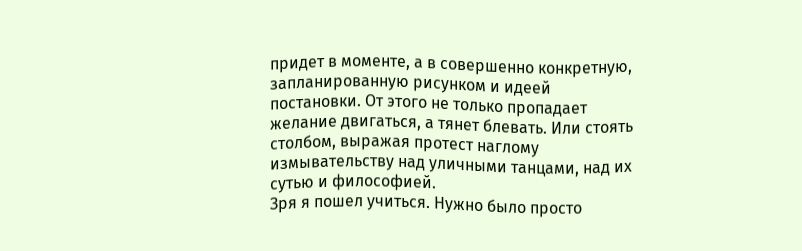придет в моменте, а в совершенно конкретную, запланированную рисунком и идеей постановки. От этого не только пропадает желание двигаться, а тянет блевать. Или стоять столбом, выражая протест наглому измывательству над уличными танцами, над их сутью и философией.
Зря я пошел учиться. Нужно было просто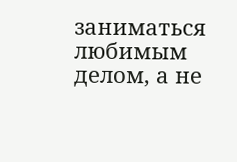заниматься любимым делом, а не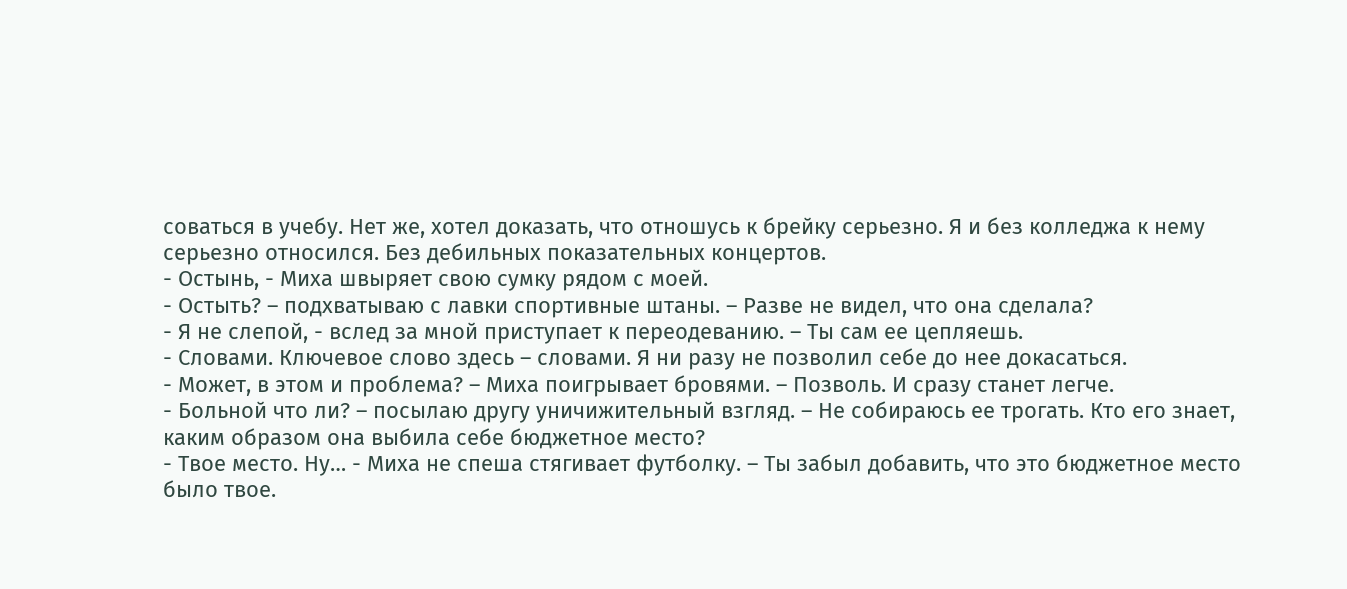соваться в учебу. Нет же, хотел доказать, что отношусь к брейку серьезно. Я и без колледжа к нему серьезно относился. Без дебильных показательных концертов.
- Остынь, - Миха швыряет свою сумку рядом с моей.
- Остыть? – подхватываю с лавки спортивные штаны. – Разве не видел, что она сделала?
- Я не слепой, - вслед за мной приступает к переодеванию. – Ты сам ее цепляешь.
- Словами. Ключевое слово здесь – словами. Я ни разу не позволил себе до нее докасаться.
- Может, в этом и проблема? – Миха поигрывает бровями. – Позволь. И сразу станет легче.
- Больной что ли? – посылаю другу уничижительный взгляд. – Не собираюсь ее трогать. Кто его знает, каким образом она выбила себе бюджетное место?
- Твое место. Ну… - Миха не спеша стягивает футболку. – Ты забыл добавить, что это бюджетное место было твое.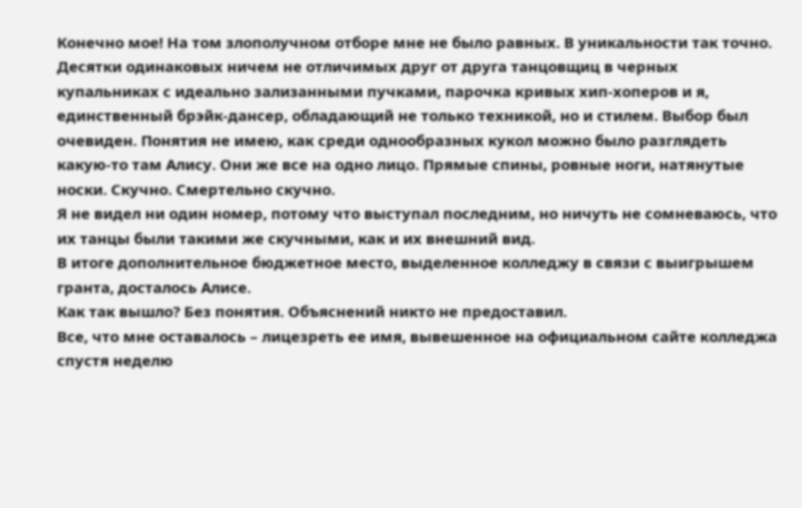Конечно мое! На том злополучном отборе мне не было равных. В уникальности так точно. Десятки одинаковых ничем не отличимых друг от друга танцовщиц в черных купальниках с идеально зализанными пучками, парочка кривых хип-хоперов и я, единственный брэйк-дансер, обладающий не только техникой, но и стилем. Выбор был очевиден. Понятия не имею, как среди однообразных кукол можно было разглядеть какую-то там Алису. Они же все на одно лицо. Прямые спины, ровные ноги, натянутые носки. Скучно. Смертельно скучно.
Я не видел ни один номер, потому что выступал последним, но ничуть не сомневаюсь, что их танцы были такими же скучными, как и их внешний вид.
В итоге дополнительное бюджетное место, выделенное колледжу в связи с выигрышем гранта, досталось Алисе.
Как так вышло? Без понятия. Объяснений никто не предоставил.
Все, что мне оставалось – лицезреть ее имя, вывешенное на официальном сайте колледжа спустя неделю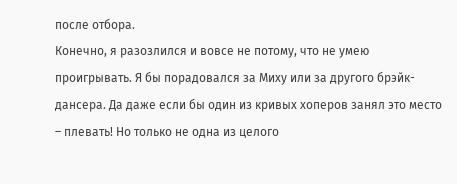после отбора.
Конечно, я разозлился и вовсе не потому, что не умею проигрывать. Я бы порадовался за Миху или за другого брэйк-дансера. Да даже если бы один из кривых хоперов занял это место – плевать! Но только не одна из целого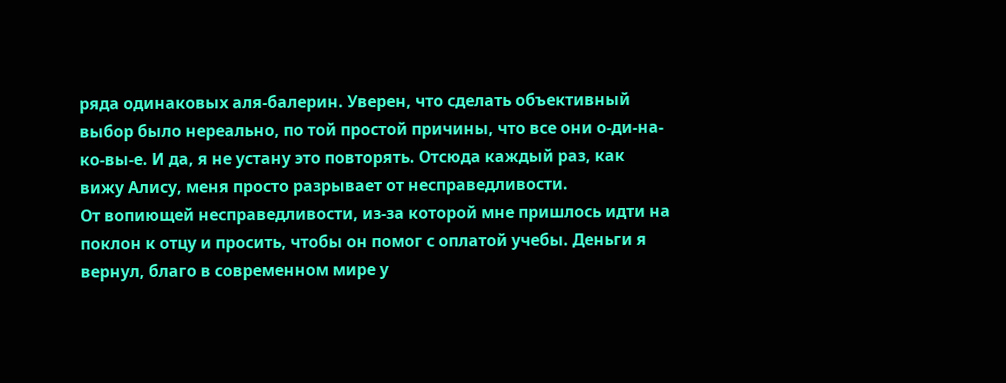ряда одинаковых аля-балерин. Уверен, что сделать объективный выбор было нереально, по той простой причины, что все они о-ди-на-ко-вы-е. И да, я не устану это повторять. Отсюда каждый раз, как вижу Алису, меня просто разрывает от несправедливости.
От вопиющей несправедливости, из-за которой мне пришлось идти на поклон к отцу и просить, чтобы он помог с оплатой учебы. Деньги я вернул, благо в современном мире у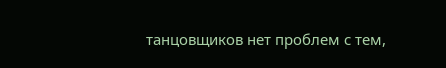танцовщиков нет проблем с тем,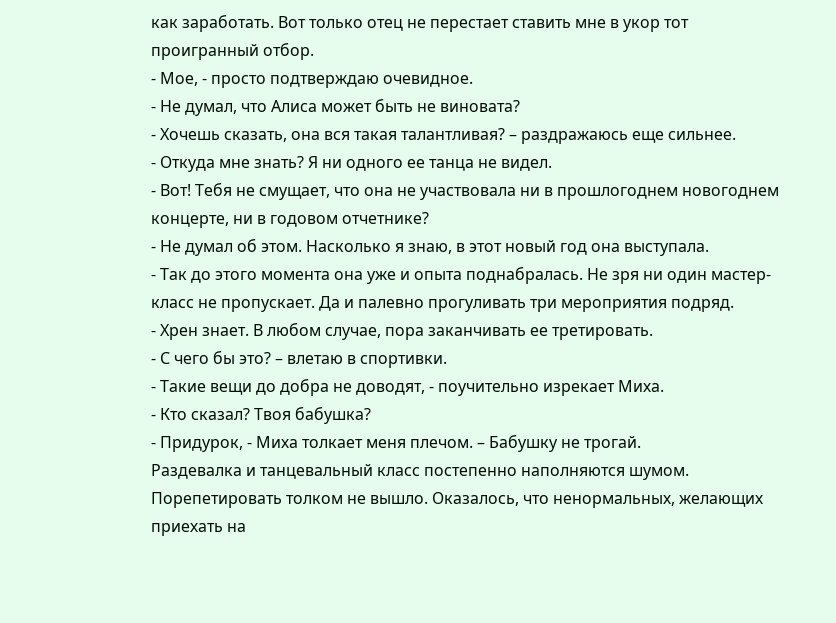как заработать. Вот только отец не перестает ставить мне в укор тот проигранный отбор.
- Мое, - просто подтверждаю очевидное.
- Не думал, что Алиса может быть не виновата?
- Хочешь сказать, она вся такая талантливая? – раздражаюсь еще сильнее.
- Откуда мне знать? Я ни одного ее танца не видел.
- Вот! Тебя не смущает, что она не участвовала ни в прошлогоднем новогоднем концерте, ни в годовом отчетнике?
- Не думал об этом. Насколько я знаю, в этот новый год она выступала.
- Так до этого момента она уже и опыта поднабралась. Не зря ни один мастер-класс не пропускает. Да и палевно прогуливать три мероприятия подряд.
- Хрен знает. В любом случае, пора заканчивать ее третировать.
- С чего бы это? – влетаю в спортивки.
- Такие вещи до добра не доводят, - поучительно изрекает Миха.
- Кто сказал? Твоя бабушка?
- Придурок, - Миха толкает меня плечом. – Бабушку не трогай.
Раздевалка и танцевальный класс постепенно наполняются шумом. Порепетировать толком не вышло. Оказалось, что ненормальных, желающих приехать на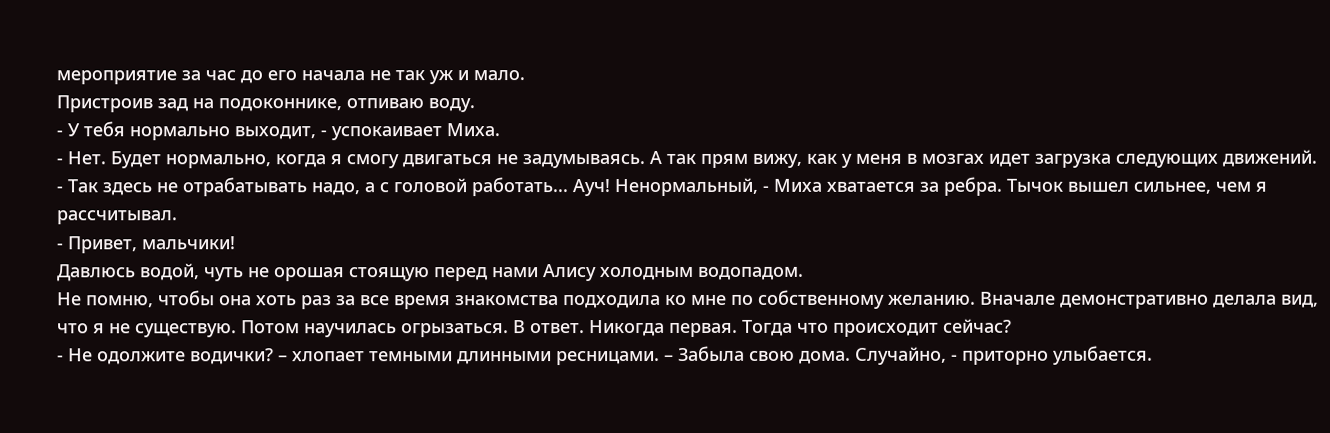мероприятие за час до его начала не так уж и мало.
Пристроив зад на подоконнике, отпиваю воду.
- У тебя нормально выходит, - успокаивает Миха.
- Нет. Будет нормально, когда я смогу двигаться не задумываясь. А так прям вижу, как у меня в мозгах идет загрузка следующих движений.
- Так здесь не отрабатывать надо, а с головой работать... Ауч! Ненормальный, - Миха хватается за ребра. Тычок вышел сильнее, чем я рассчитывал.
- Привет, мальчики!
Давлюсь водой, чуть не орошая стоящую перед нами Алису холодным водопадом.
Не помню, чтобы она хоть раз за все время знакомства подходила ко мне по собственному желанию. Вначале демонстративно делала вид, что я не существую. Потом научилась огрызаться. В ответ. Никогда первая. Тогда что происходит сейчас?
- Не одолжите водички? – хлопает темными длинными ресницами. – Забыла свою дома. Случайно, - приторно улыбается.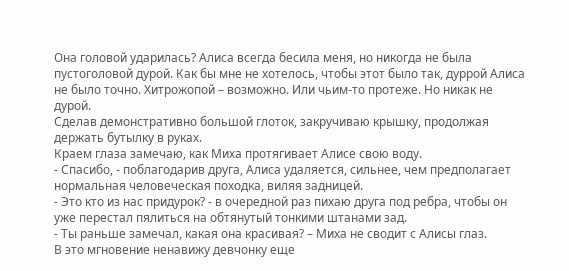Она головой ударилась? Алиса всегда бесила меня, но никогда не была пустоголовой дурой. Как бы мне не хотелось, чтобы этот было так, дуррой Алиса не было точно. Хитрожопой – возможно. Или чьим-то протеже. Но никак не дурой.
Сделав демонстративно большой глоток, закручиваю крышку, продолжая держать бутылку в руках.
Краем глаза замечаю, как Миха протягивает Алисе свою воду.
- Спасибо, - поблагодарив друга, Алиса удаляется, сильнее, чем предполагает нормальная человеческая походка, виляя задницей.
- Это кто из нас придурок? - в очередной раз пихаю друга под ребра, чтобы он уже перестал пялиться на обтянутый тонкими штанами зад.
- Ты раньше замечал, какая она красивая? – Миха не сводит с Алисы глаз.
В это мгновение ненавижу девчонку еще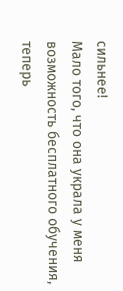сильнее!
Мало того, что она украла у меня возможность бесплатного обучения, теперь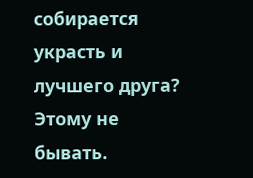собирается украсть и лучшего друга?
Этому не бывать.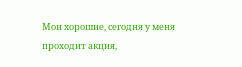Мои хорошие, сегодня у меня проходит акция,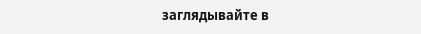заглядывайте в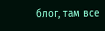блог, там все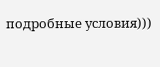подробные условия)))